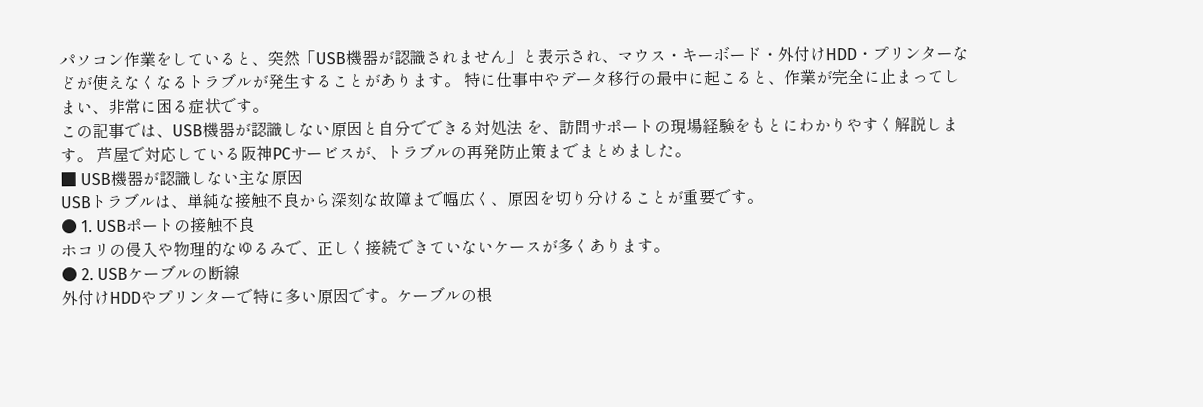パソコン作業をしていると、突然「USB機器が認識されません」と表示され、マウス・キーボード・外付けHDD・プリンターなどが使えなくなるトラブルが発生することがあります。 特に仕事中やデータ移行の最中に起こると、作業が完全に止まってしまい、非常に困る症状です。
この記事では、USB機器が認識しない原因と自分でできる対処法 を、訪問サポートの現場経験をもとにわかりやすく解説します。 芦屋で対応している阪神PCサービスが、トラブルの再発防止策までまとめました。
■ USB機器が認識しない主な原因
USBトラブルは、単純な接触不良から深刻な故障まで幅広く、原因を切り分けることが重要です。
● 1. USBポートの接触不良
ホコリの侵入や物理的なゆるみで、正しく接続できていないケースが多くあります。
● 2. USBケーブルの断線
外付けHDDやプリンターで特に多い原因です。ケーブルの根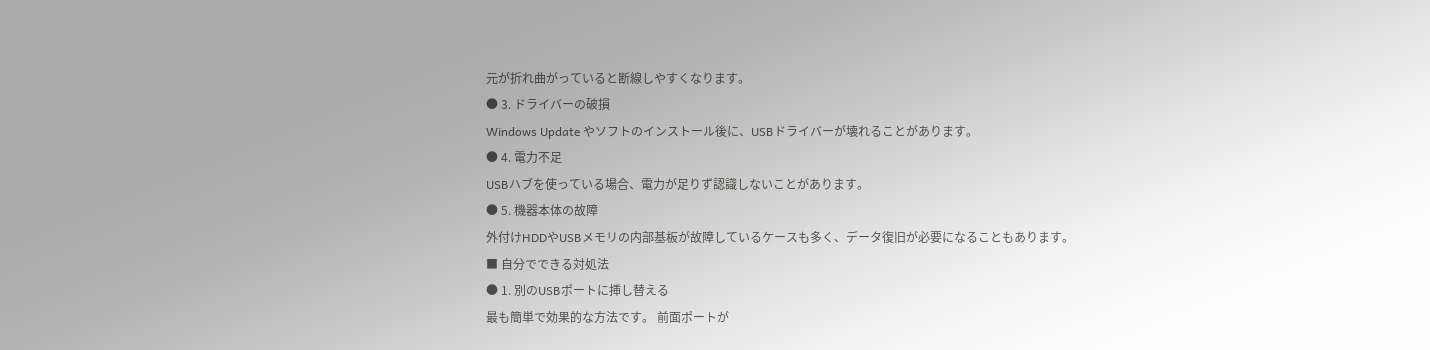元が折れ曲がっていると断線しやすくなります。
● 3. ドライバーの破損
Windows Update やソフトのインストール後に、USBドライバーが壊れることがあります。
● 4. 電力不足
USBハブを使っている場合、電力が足りず認識しないことがあります。
● 5. 機器本体の故障
外付けHDDやUSBメモリの内部基板が故障しているケースも多く、データ復旧が必要になることもあります。
■ 自分でできる対処法
● 1. 別のUSBポートに挿し替える
最も簡単で効果的な方法です。 前面ポートが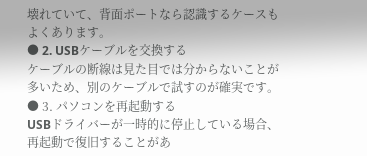壊れていて、背面ポートなら認識するケースもよくあります。
● 2. USBケーブルを交換する
ケーブルの断線は見た目では分からないことが多いため、別のケーブルで試すのが確実です。
● 3. パソコンを再起動する
USBドライバーが一時的に停止している場合、再起動で復旧することがあ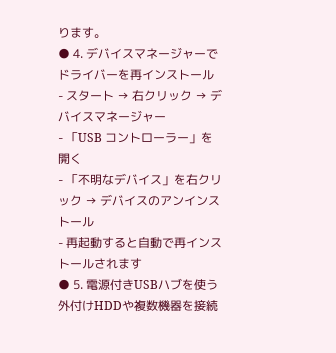ります。
● 4. デバイスマネージャーでドライバーを再インストール
- スタート → 右クリック → デバイスマネージャー
- 「USB コントローラー」を開く
- 「不明なデバイス」を右クリック → デバイスのアンインストール
- 再起動すると自動で再インストールされます
● 5. 電源付きUSBハブを使う
外付けHDDや複数機器を接続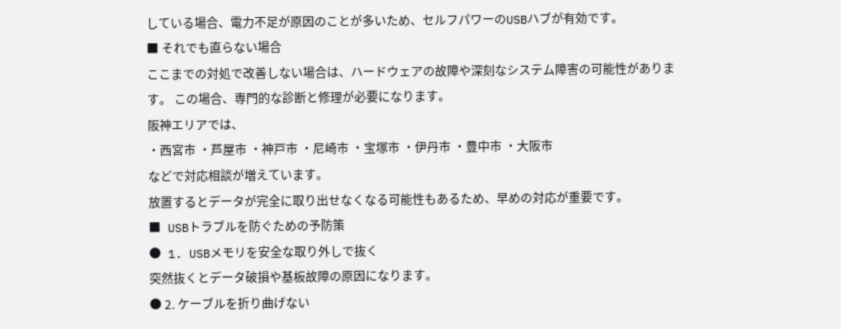している場合、電力不足が原因のことが多いため、セルフパワーのUSBハブが有効です。
■ それでも直らない場合
ここまでの対処で改善しない場合は、ハードウェアの故障や深刻なシステム障害の可能性があります。 この場合、専門的な診断と修理が必要になります。
阪神エリアでは、
・西宮市 ・芦屋市 ・神戸市 ・尼崎市 ・宝塚市 ・伊丹市 ・豊中市 ・大阪市
などで対応相談が増えています。
放置するとデータが完全に取り出せなくなる可能性もあるため、早めの対応が重要です。
■ USBトラブルを防ぐための予防策
● 1. USBメモリを安全な取り外しで抜く
突然抜くとデータ破損や基板故障の原因になります。
● 2. ケーブルを折り曲げない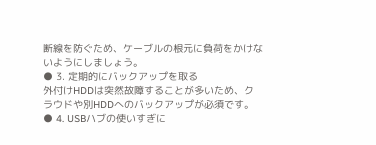断線を防ぐため、ケーブルの根元に負荷をかけないようにしましょう。
● 3. 定期的にバックアップを取る
外付けHDDは突然故障することが多いため、クラウドや別HDDへのバックアップが必須です。
● 4. USBハブの使いすぎに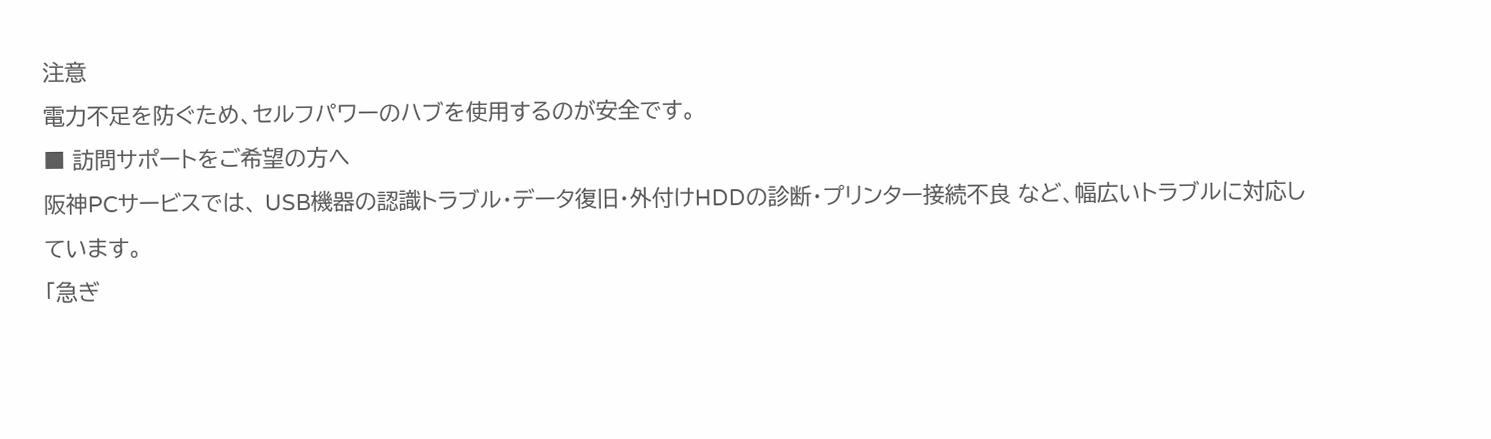注意
電力不足を防ぐため、セルフパワーのハブを使用するのが安全です。
■ 訪問サポートをご希望の方へ
阪神PCサービスでは、 USB機器の認識トラブル・データ復旧・外付けHDDの診断・プリンター接続不良 など、幅広いトラブルに対応しています。
「急ぎ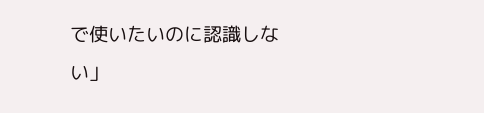で使いたいのに認識しない」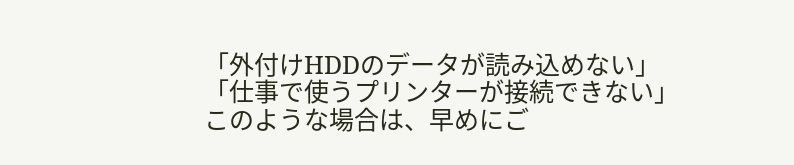「外付けHDDのデータが読み込めない」 「仕事で使うプリンターが接続できない」
このような場合は、早めにご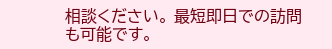相談ください。 最短即日での訪問も可能です。